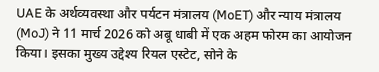UAE के अर्थव्यवस्था और पर्यटन मंत्रालय (MoET) और न्याय मंत्रालय (MoJ) ने 11 मार्च 2026 को अबू धाबी में एक अहम फोरम का आयोजन किया। इसका मुख्य उद्देश्य रियल एस्टेट, सोने के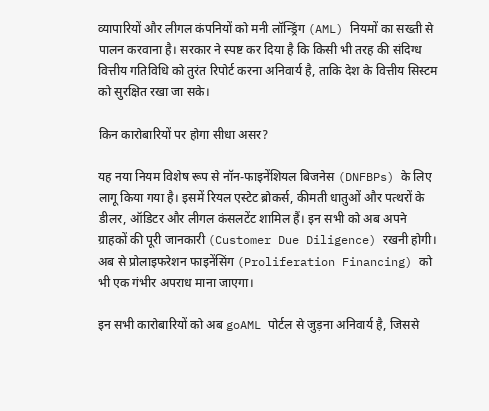व्यापारियों और लीगल कंपनियों को मनी लॉन्ड्रिंग (AML) नियमों का सख्ती से पालन करवाना है। सरकार ने स्पष्ट कर दिया है कि किसी भी तरह की संदिग्ध वित्तीय गतिविधि को तुरंत रिपोर्ट करना अनिवार्य है, ताकि देश के वित्तीय सिस्टम को सुरक्षित रखा जा सके।

किन कारोबारियों पर होगा सीधा असर?

यह नया नियम विशेष रूप से नॉन-फाइनेंशियल बिजनेस (DNFBPs) के लिए लागू किया गया है। इसमें रियल एस्टेट ब्रोकर्स, कीमती धातुओं और पत्थरों के डीलर, ऑडिटर और लीगल कंसलटेंट शामिल हैं। इन सभी को अब अपने ग्राहकों की पूरी जानकारी (Customer Due Diligence) रखनी होगी। अब से प्रोलाइफरेशन फाइनेंसिंग (Proliferation Financing) को भी एक गंभीर अपराध माना जाएगा।

इन सभी कारोबारियों को अब goAML पोर्टल से जुड़ना अनिवार्य है, जिससे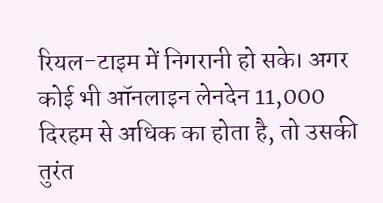रियल-टाइम में निगरानी हो सके। अगर कोई भी ऑनलाइन लेनदेन 11,000 दिरहम से अधिक का होता है, तो उसकी तुरंत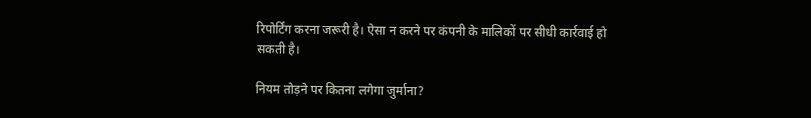रिपोर्टिंग करना जरूरी है। ऐसा न करने पर कंपनी के मालिकों पर सीधी कार्रवाई हो सकती है।

नियम तोड़ने पर कितना लगेगा जुर्माना?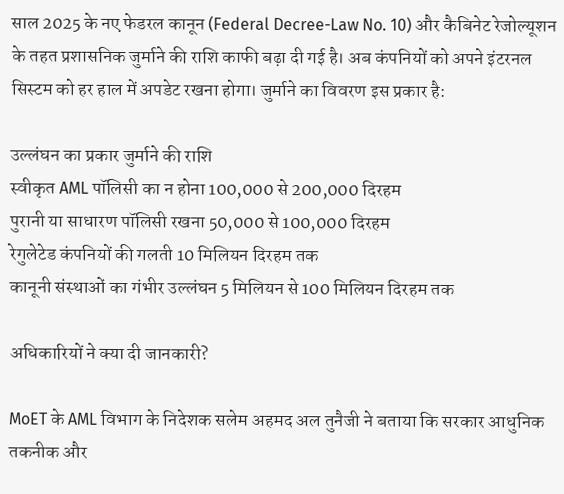साल 2025 के नए फेडरल कानून (Federal Decree-Law No. 10) और कैबिनेट रेजोल्यूशन के तहत प्रशासनिक जुर्माने की राशि काफी बढ़ा दी गई है। अब कंपनियों को अपने इंटरनल सिस्टम को हर हाल में अपडेट रखना होगा। जुर्माने का विवरण इस प्रकार है:

उल्लंघन का प्रकार जुर्माने की राशि
स्वीकृत AML पॉलिसी का न होना 100,000 से 200,000 दिरहम
पुरानी या साधारण पॉलिसी रखना 50,000 से 100,000 दिरहम
रेगुलेटेड कंपनियों की गलती 10 मिलियन दिरहम तक
कानूनी संस्थाओं का गंभीर उल्लंघन 5 मिलियन से 100 मिलियन दिरहम तक

अधिकारियों ने क्या दी जानकारी?

MoET के AML विभाग के निदेशक सलेम अहमद अल तुनैजी ने बताया कि सरकार आधुनिक तकनीक और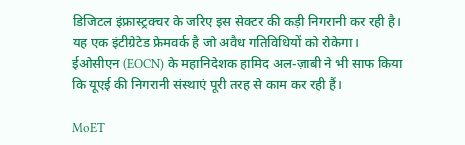डिजिटल इंफ्रास्ट्रक्चर के जरिए इस सेक्टर की कड़ी निगरानी कर रही है। यह एक इंटीग्रेटेड फ्रेमवर्क है जो अवैध गतिविधियों को रोकेगा। ईओसीएन (EOCN) के महानिदेशक हामिद अल-ज़ाबी ने भी साफ किया कि यूएई की निगरानी संस्थाएं पूरी तरह से काम कर रही हैं।

MoET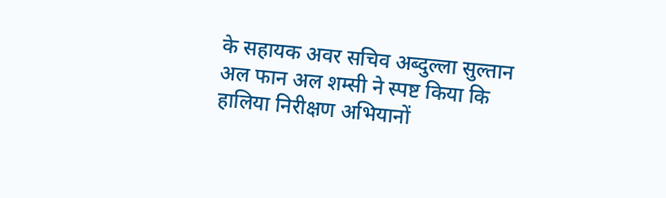के सहायक अवर सचिव अब्दुल्ला सुल्तान अल फान अल शम्सी ने स्पष्ट किया कि हालिया निरीक्षण अभियानों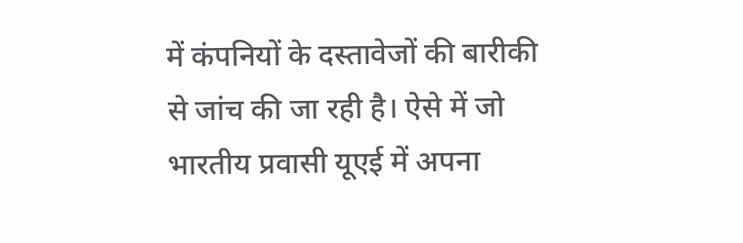में कंपनियों के दस्तावेजों की बारीकी से जांच की जा रही है। ऐसे में जो भारतीय प्रवासी यूएई में अपना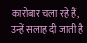कारोबार चला रहे हैं, उन्हें सलाह दी जाती है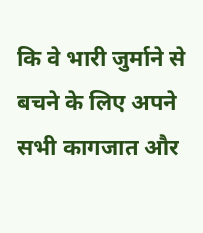कि वे भारी जुर्माने से बचने के लिए अपने सभी कागजात और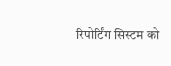रिपोर्टिंग सिस्टम को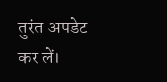तुरंत अपडेट कर लें।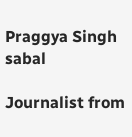Praggya Singh sabal

Journalist from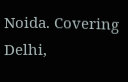Noida. Covering Delhi,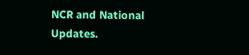NCR and National Updates.